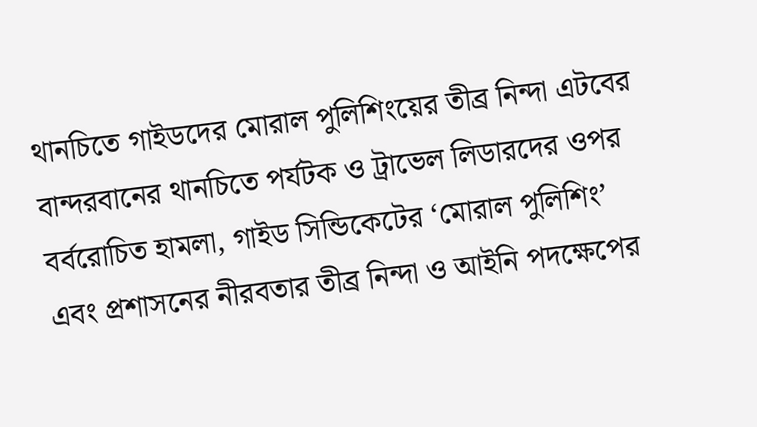থানচিতে গাইডদের মোরাল পুলিশিংয়ের তীব্র নিন্দা এটবের
বান্দরবানের থানচিতে পর্যটক ও ট্রাভেল লিডারদের ওপর বর্বরোচিত হামলা, গাইড সিন্ডিকেটের ‘মোরাল পুলিশিং’ এবং প্রশাসনের নীরবতার তীব্র নিন্দা ও আইনি পদক্ষেপের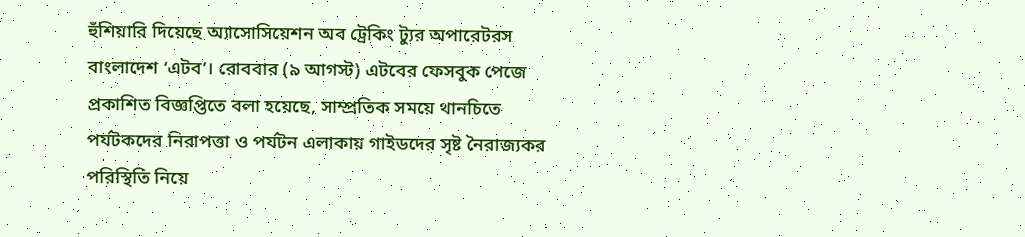হুঁশিয়ারি দিয়েছে অ্যাসোসিয়েশন অব ট্রেকিং ট্যুর অপারেটরস বাংলাদেশ ‘এটব’। রোববার (৯ আগস্ট) এটবের ফেসবুক পেজে প্রকাশিত বিজ্ঞপ্তিতে বলা হয়েছে, সাম্প্রতিক সময়ে থানচিতে পর্যটকদের নিরাপত্তা ও পর্যটন এলাকায় গাইডদের সৃষ্ট নৈরাজ্যকর পরিস্থিতি নিয়ে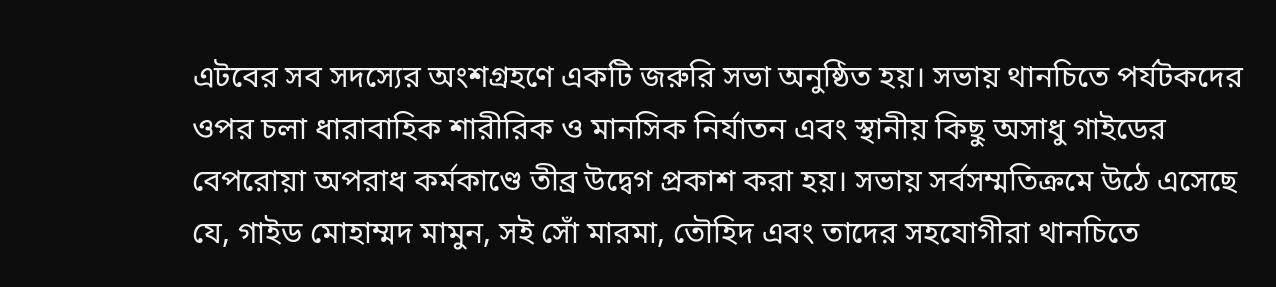এটবের সব সদস্যের অংশগ্রহণে একটি জরুরি সভা অনুষ্ঠিত হয়। সভায় থানচিতে পর্যটকদের ওপর চলা ধারাবাহিক শারীরিক ও মানসিক নির্যাতন এবং স্থানীয় কিছু অসাধু গাইডের বেপরোয়া অপরাধ কর্মকাণ্ডে তীব্র উদ্বেগ প্রকাশ করা হয়। সভায় সর্বসম্মতিক্রমে উঠে এসেছে যে, গাইড মোহাম্মদ মামুন, সই সোঁ মারমা, তৌহিদ এবং তাদের সহযোগীরা থানচিতে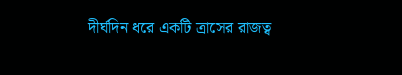দীর্ঘদিন ধরে একটি ত্রাসের রাজত্ব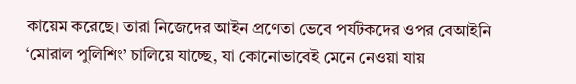কায়েম করেছে। তারা নিজেদের আইন প্রণেতা ভেবে পর্যটকদের ওপর বেআইনি ‘মোরাল পুলিশিং’ চালিয়ে যাচ্ছে, যা কোনোভাবেই মেনে নেওয়া যায়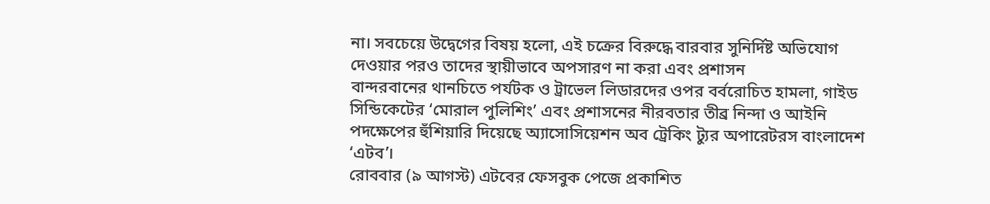না। সবচেয়ে উদ্বেগের বিষয় হলো, এই চক্রের বিরুদ্ধে বারবার সুনির্দিষ্ট অভিযোগ দেওয়ার পরও তাদের স্থায়ীভাবে অপসারণ না করা এবং প্রশাসন
বান্দরবানের থানচিতে পর্যটক ও ট্রাভেল লিডারদের ওপর বর্বরোচিত হামলা, গাইড সিন্ডিকেটের ‘মোরাল পুলিশিং’ এবং প্রশাসনের নীরবতার তীব্র নিন্দা ও আইনি পদক্ষেপের হুঁশিয়ারি দিয়েছে অ্যাসোসিয়েশন অব ট্রেকিং ট্যুর অপারেটরস বাংলাদেশ ‘এটব’।
রোববার (৯ আগস্ট) এটবের ফেসবুক পেজে প্রকাশিত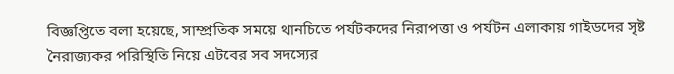বিজ্ঞপ্তিতে বলা হয়েছে, সাম্প্রতিক সময়ে থানচিতে পর্যটকদের নিরাপত্তা ও পর্যটন এলাকায় গাইডদের সৃষ্ট নৈরাজ্যকর পরিস্থিতি নিয়ে এটবের সব সদস্যের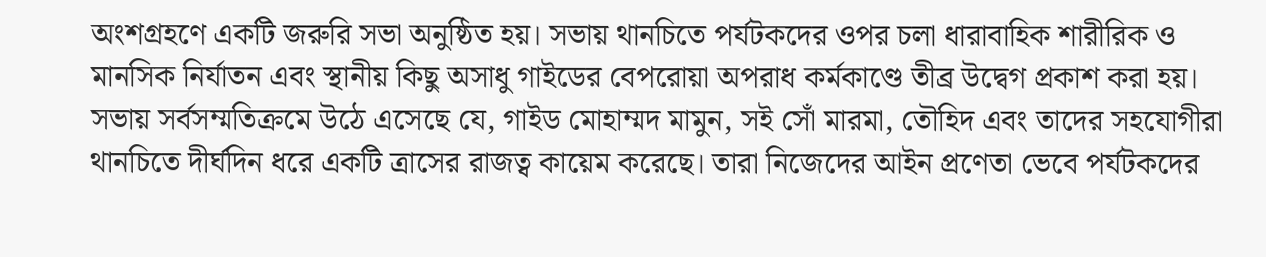অংশগ্রহণে একটি জরুরি সভা অনুষ্ঠিত হয়। সভায় থানচিতে পর্যটকদের ওপর চলা ধারাবাহিক শারীরিক ও মানসিক নির্যাতন এবং স্থানীয় কিছু অসাধু গাইডের বেপরোয়া অপরাধ কর্মকাণ্ডে তীব্র উদ্বেগ প্রকাশ করা হয়।
সভায় সর্বসম্মতিক্রমে উঠে এসেছে যে, গাইড মোহাম্মদ মামুন, সই সোঁ মারমা, তৌহিদ এবং তাদের সহযোগীরা থানচিতে দীর্ঘদিন ধরে একটি ত্রাসের রাজত্ব কায়েম করেছে। তারা নিজেদের আইন প্রণেতা ভেবে পর্যটকদের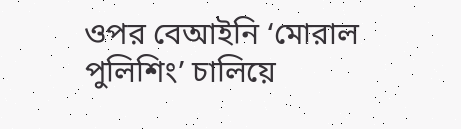ওপর বেআইনি ‘মোরাল পুলিশিং’ চালিয়ে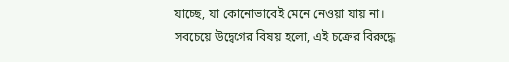যাচ্ছে, যা কোনোভাবেই মেনে নেওয়া যায় না।
সবচেয়ে উদ্বেগের বিষয় হলো, এই চক্রের বিরুদ্ধে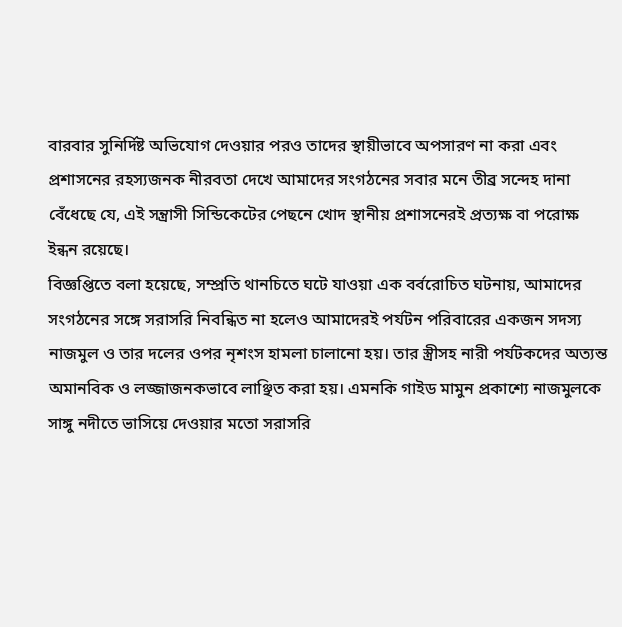বারবার সুনির্দিষ্ট অভিযোগ দেওয়ার পরও তাদের স্থায়ীভাবে অপসারণ না করা এবং প্রশাসনের রহস্যজনক নীরবতা দেখে আমাদের সংগঠনের সবার মনে তীব্র সন্দেহ দানা বেঁধেছে যে, এই সন্ত্রাসী সিন্ডিকেটের পেছনে খোদ স্থানীয় প্রশাসনেরই প্রত্যক্ষ বা পরোক্ষ ইন্ধন রয়েছে।
বিজ্ঞপ্তিতে বলা হয়েছে, সম্প্রতি থানচিতে ঘটে যাওয়া এক বর্বরোচিত ঘটনায়, আমাদের সংগঠনের সঙ্গে সরাসরি নিবন্ধিত না হলেও আমাদেরই পর্যটন পরিবারের একজন সদস্য নাজমুল ও তার দলের ওপর নৃশংস হামলা চালানো হয়। তার স্ত্রীসহ নারী পর্যটকদের অত্যন্ত অমানবিক ও লজ্জাজনকভাবে লাঞ্ছিত করা হয়। এমনকি গাইড মামুন প্রকাশ্যে নাজমুলকে সাঙ্গু নদীতে ভাসিয়ে দেওয়ার মতো সরাসরি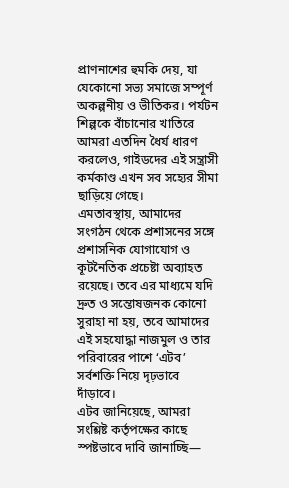প্রাণনাশের হুমকি দেয়, যা যেকোনো সভ্য সমাজে সম্পূর্ণ অকল্পনীয় ও ভীতিকর। পর্যটন শিল্পকে বাঁচানোর খাতিরে আমরা এতদিন ধৈর্য ধারণ করলেও, গাইডদের এই সন্ত্রাসী কর্মকাণ্ড এখন সব সহ্যের সীমা ছাড়িয়ে গেছে।
এমতাবস্থায়, আমাদের সংগঠন থেকে প্রশাসনের সঙ্গে প্রশাসনিক যোগাযোগ ও কূটনৈতিক প্রচেষ্টা অব্যাহত রয়েছে। তবে এর মাধ্যমে যদি দ্রুত ও সন্তোষজনক কোনো সুরাহা না হয়, তবে আমাদের এই সহযোদ্ধা নাজমুল ও তার পরিবারের পাশে ‘এটব’ সর্বশক্তি নিয়ে দৃঢ়ভাবে দাঁড়াবে।
এটব জানিয়েছে, আমরা সংশ্লিষ্ট কর্তৃপক্ষের কাছে স্পষ্টভাবে দাবি জানাচ্ছি—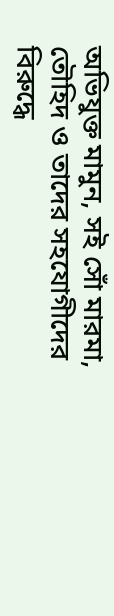অভিযুক্ত মামুন, সই সোঁ মারমা, তৌহিদ ও তাদের সহযোগীদের বিরুদ্ধে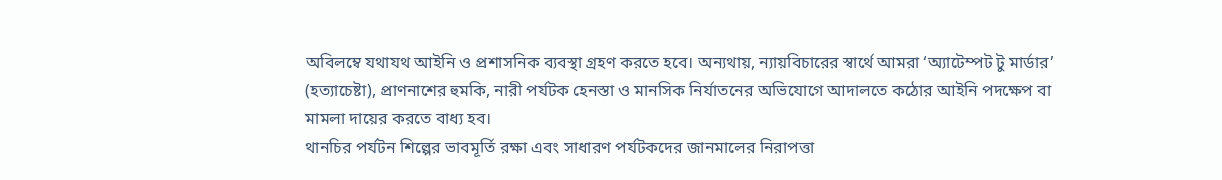অবিলম্বে যথাযথ আইনি ও প্রশাসনিক ব্যবস্থা গ্রহণ করতে হবে। অন্যথায়, ন্যায়বিচারের স্বার্থে আমরা ‘অ্যাটেম্পট টু মার্ডার’ (হত্যাচেষ্টা), প্রাণনাশের হুমকি, নারী পর্যটক হেনস্তা ও মানসিক নির্যাতনের অভিযোগে আদালতে কঠোর আইনি পদক্ষেপ বা মামলা দায়ের করতে বাধ্য হব।
থানচির পর্যটন শিল্পের ভাবমূর্তি রক্ষা এবং সাধারণ পর্যটকদের জানমালের নিরাপত্তা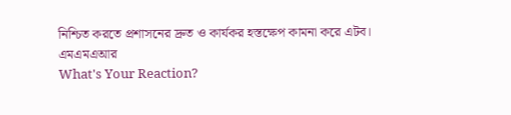নিশ্চিত করতে প্রশাসনের দ্রুত ও কার্যকর হস্তক্ষেপ কামনা করে এটব।
এমএমএআর
What's Your Reaction?